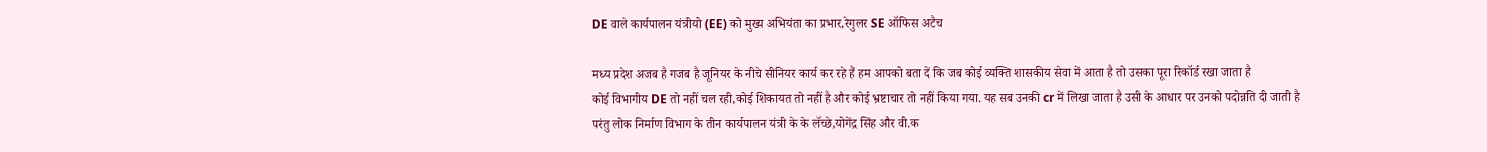DE वाले कार्यपालन यंत्रीयो (EE) को मुख्य अभियंता का प्रभार,रेगुलर SE ऑफिस अटैच

मध्य प्रदेश अजब है गजब है जूनियर के नीचे सीनियर कार्य कर रहे हैं हम आपको बता दें कि जब कोई व्यक्ति शासकीय सेवा में आता है तो उसका पूरा रिकॉर्ड रखा जाता है
कोई विभागीय DE तो नहीं चल रही,कोई शिकायत तो नहीं है और कोई भ्रष्टाचार तो नहीं किया गया. यह सब उनकी cr में लिखा जाता है उसी के आधार पर उनको पदोन्नति दी जाती है
परंतु लोक निर्माण विभाग के तीन कार्यपालन यंत्री के के लॅच्छे,योगेंद्र सिंह और वी.क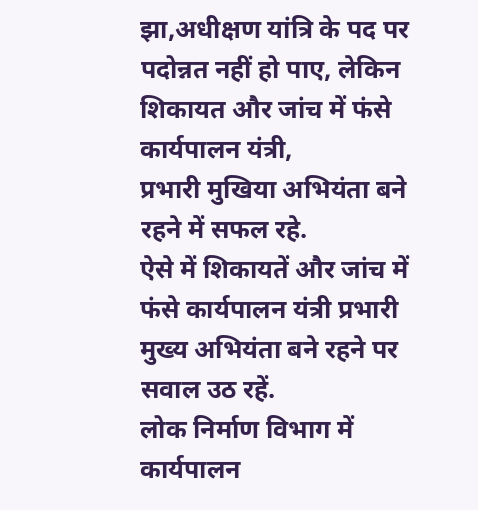झा,अधीक्षण यांत्रि के पद पर पदोन्नत नहीं हो पाए, लेकिन शिकायत और जांच में फंसे कार्यपालन यंत्री,
प्रभारी मुखिया अभियंता बने रहने में सफल रहे.
ऐसे में शिकायतें और जांच में फंसे कार्यपालन यंत्री प्रभारी मुख्य अभियंता बने रहने पर सवाल उठ रहें.
लोक निर्माण विभाग में कार्यपालन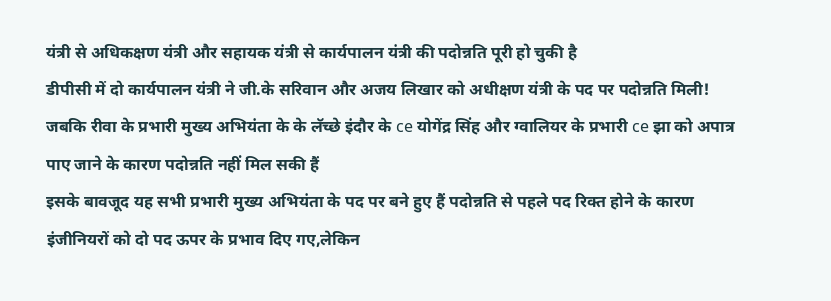यंत्री से अधिकक्षण यंत्री और सहायक यंत्री से कार्यपालन यंत्री की पदोन्नति पूरी हो चुकी है
डीपीसी में दो कार्यपालन यंत्री ने जी.के सरिवान और अजय लिखार को अधीक्षण यंत्री के पद पर पदोन्नति मिली!
जबकि रीवा के प्रभारी मुख्य अभियंता के के लॅच्छे इंदौर के ce योगेंद्र सिंह और ग्वालियर के प्रभारी ce झा को अपात्र पाए जाने के कारण पदोन्नति नहीं मिल सकी हैं
इसके बावजूद यह सभी प्रभारी मुख्य अभियंता के पद पर बने हुए हैं पदोन्नति से पहले पद रिक्त होने के कारण इंजीनियरों को दो पद ऊपर के प्रभाव दिए गए,लेकिन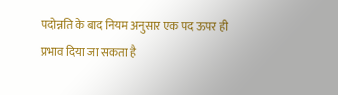पदोन्नति के बाद नियम अनुसार एक पद ऊपर ही प्रभाव दिया जा सकता है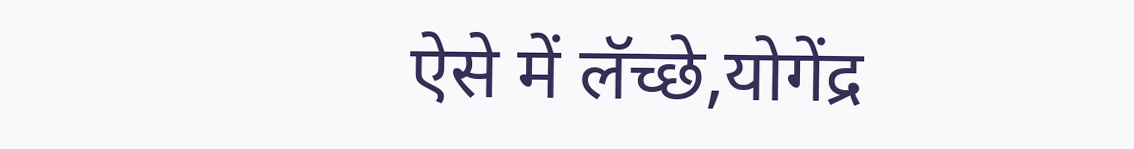ऐसे में लॅच्छे,योगेंद्र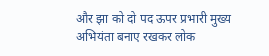और झा को दो पद ऊपर प्रभारी मुख्य अभियंता बनाए रखकर लोक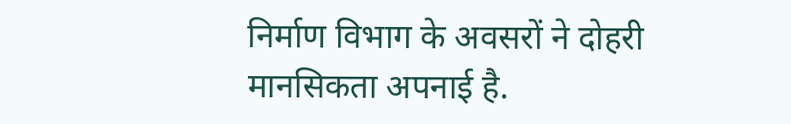निर्माण विभाग के अवसरों ने दोहरी मानसिकता अपनाई है.